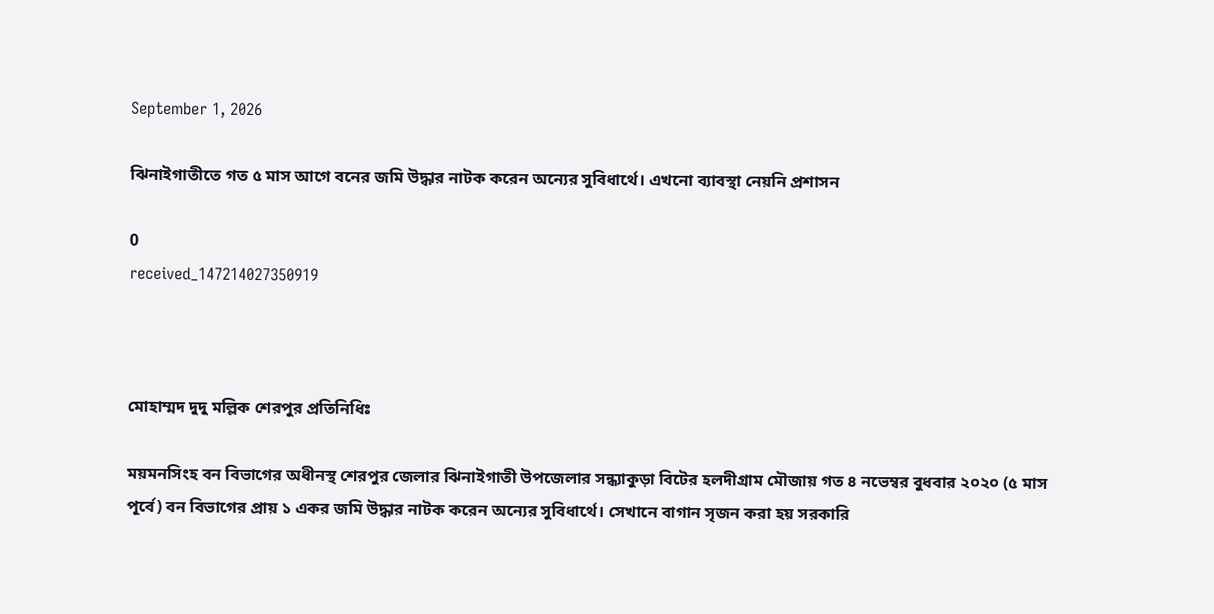September 1, 2026

ঝিনাইগাতীতে গত ৫ মাস আগে বনের জমি উদ্ধার নাটক করেন অন্যের সুবিধার্থে। এখনো ব্যাবস্থা নেয়নি প্রশাসন

0
received_147214027350919



মোহাম্মদ দুদু মল্লিক শেরপুর প্রতিনিধিঃ

ময়মনসিংহ বন বিভাগের অধীনস্থ শেরপুর জেলার ঝিনাইগাতী উপজেলার সন্ধ্যাকুড়া বিটের হলদীগ্রাম মৌজায় গত ৪ নভেম্বর বুধবার ২০২০ (৫ মাস পূর্বে) বন বিভাগের প্রায় ১ একর জমি উদ্ধার নাটক করেন অন্যের সুবিধার্থে। সেখানে বাগান সৃজন করা হয় সরকারি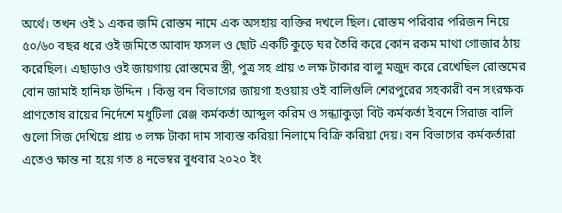অর্থে। তখন ওই ১ একর জমি রোস্তম নামে এক অসহায় ব্যক্তির দখলে ছিল। রোস্তম পরিবার পরিজন নিয়ে ৫০/৬০ বছর ধরে ওই জমিতে আবাদ ফসল ও ছোট একটি কুড়ে ঘর তৈরি করে কোন রকম মাথা গোজার ঠায় করেছিল। এছাড়াও ওই জায়গায় রোস্তমের স্ত্রী, পুত্র সহ প্রায় ৩ লক্ষ টাকার বালু মজুদ করে রেখেছিল রোস্তমের বোন জামাই হানিফ উদ্দিন । কিন্তু বন বিভাগের জায়গা হওয়ায় ওই বালিগুলি শেরপুরের সহকারী বন সংরক্ষক প্রাণতোষ রায়ের নির্দেশে মধুটিলা রেঞ্জ কর্মকর্তা আব্দুল করিম ও সন্ধ্যাকুড়া বিট কর্মকর্তা ইবনে সিরাজ বালি গুলো সিজ দেখিয়ে প্রায় ৩ লক্ষ টাকা দাম সাব্যস্ত করিয়া নিলামে বিক্রি করিয়া দেয়। বন বিভাগের কর্মকর্তারা এতেও ক্ষান্ত না হয়ে গত ৪ নভেম্বর বুধবার ২০২০ ইং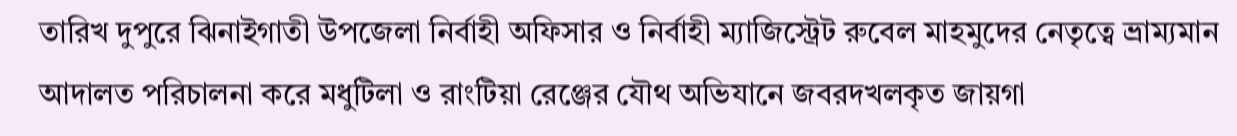তারিখ দুপুরে ঝিনাইগাতী উপজেলা নির্বাহী অফিসার ও নির্বাহী ম্যাজিস্ট্রেট রুবেল মাহমুদের নেতৃত্বে ভ্রাম্যমান আদালত পরিচালনা করে মধুটিলা ও রাংটিয়া রেঞ্জের যৌথ অভিযানে জবরদখলকৃত জায়গা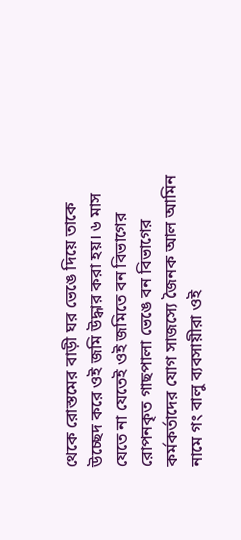থেকে রোস্তমের বাড়ী ঘর ভেঙে দিয়ে তাকে উচ্ছেদ করে ওই জমি উদ্ধার করা হয়। ৬ মাস যেতে না যেতেই ওই জমিতে বন বিভাগের রোপনকৃত গাছপালা ভেঙে বন বিভাগের কর্মকর্তাদের যোগ সাজস্যে জৈনক আল আমিন নামে গং বালু ব্যবসায়ীরা ওই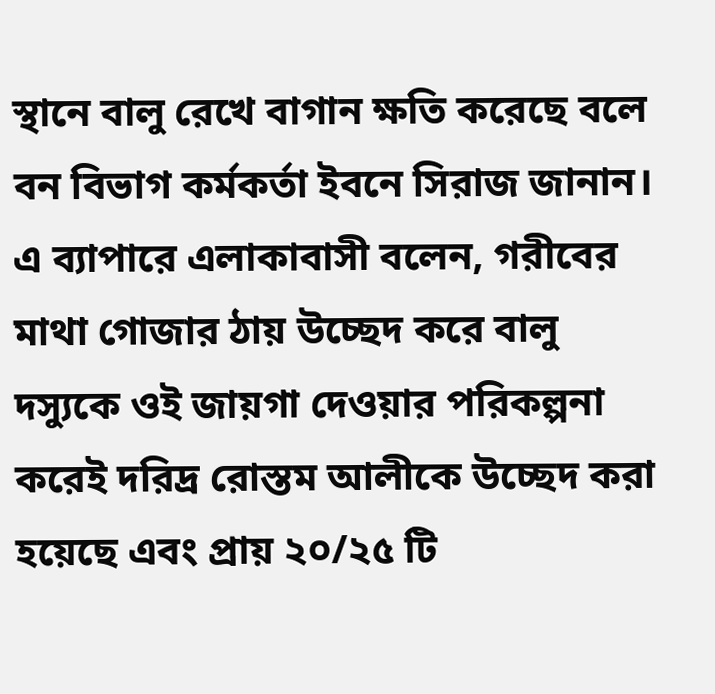স্থানে বালু রেখে বাগান ক্ষতি করেছে বলে বন বিভাগ কর্মকর্তা ইবনে সিরাজ জানান। এ ব্যাপারে এলাকাবাসী বলেন, গরীবের মাথা গোজার ঠায় উচ্ছেদ করে বালু দস্যুকে ওই জায়গা দেওয়ার পরিকল্পনা করেই দরিদ্র রোস্তম আলীকে উচ্ছেদ করা হয়েছে এবং প্রায় ২০/২৫ টি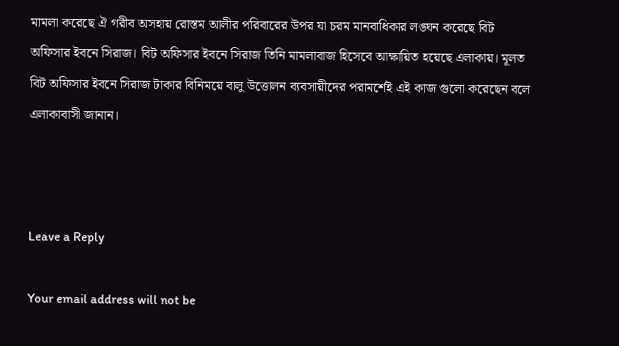মামলা করেছে ঐ গরীব অসহায় রোস্তম আলীর পরিবারের উপর যা চরম মানবাধিকার লঙ্ঘন করেছে বিট অফিসার ইবনে সিরাজ। বিট অফিসার ইবনে সিরাজ তিনি মামলাবাজ হিসেবে আক্ষায়িত হয়েছে এলাকায়। মূলত বিট অফিসার ইবনে সিরাজ টাকার বিনিময়ে বালু উত্তোলন ব্যবসায়ীদের পরামর্শেই এই কাজ গুলো করেছেন বলে এলাকাবাসী জানান।



Leave a Reply

Your email address will not be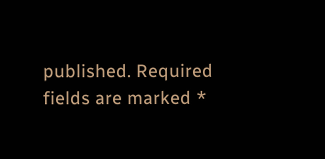published. Required fields are marked *